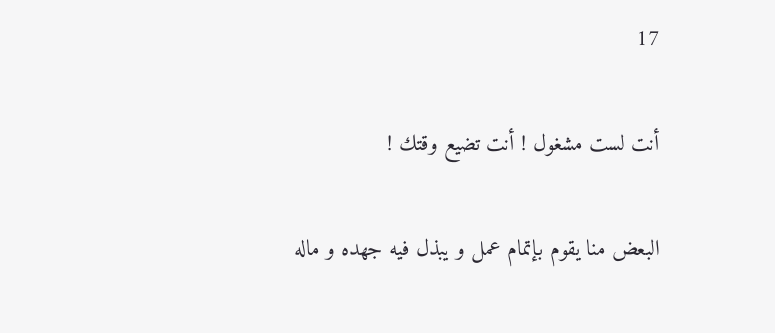17

أنت لست مشغول ! أنت تضيع وقتك !

البعض منا يقوم بإتمام عمل و يبذل فيه جهده و ماله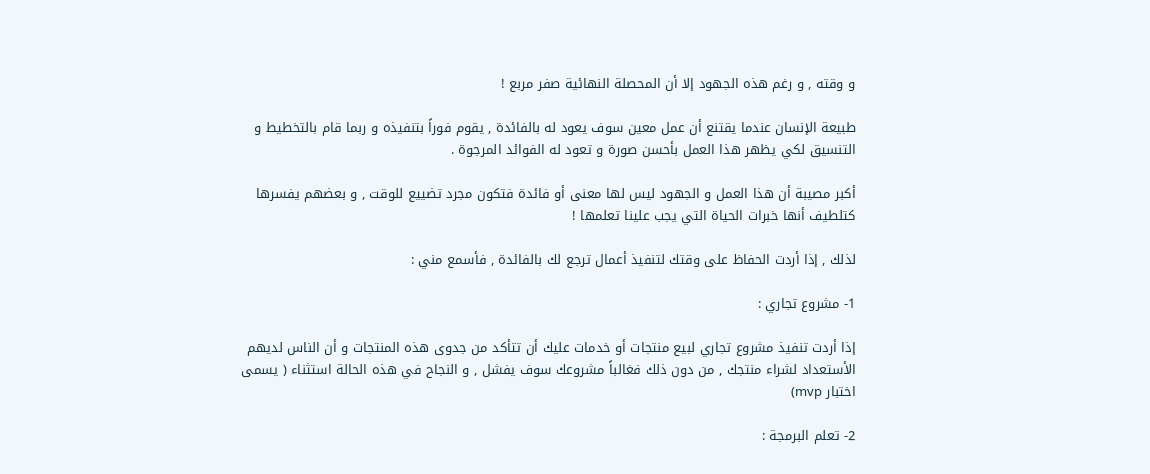و وقته , و رغم هذه الجهود إلا أن المحصلة النهائية صفر مربع !

طبيعة الإنسان عندما يقتنع أن عمل معين سوف يعود له بالفائدة , يقوم فوراً بتنفيذه و ربما قام بالتخطيط و التنسيق لكي يظهر هذا العمل بأحسن صورة و تعود له الفوائد المرجوة .

أكبر مصيبة أن هذا العمل و الجهود ليس لها معنى أو فائدة فتكون مجرد تضييع للوقت , و بعضهم يفسرها كتلطيف أنها خبرات الحياة التي يجب علينا تعلمها !

لذلك , إذا أردت الحفاظ على وقتك لتنفيذ أعمال ترجع لك بالفائدة , فأسمع مني :

1- مشروع تجاري :

إذا أردت تنفيذ مشروع تجاري لبيع منتجات أو خدمات عليك أن تتأكد من جدوى هذه المنتجات و أن الناس لديهم الأستعداد لشراء منتجك , من دون ذلك فغالباً مشروعك سوف يفشل , و النجاح في هذه الحالة استثناء ( يسمى اختبار mvp)

2- تعلم البرمجة :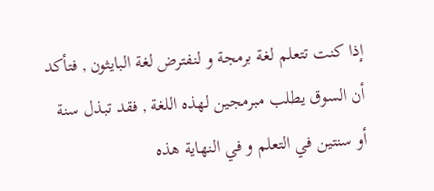إذا كنت تتعلم لغة برمجة و لنفترض لغة البايثون , فتأكد أن السوق يطلب مبرمجين لهذه اللغة , فقد تبذل سنة أو سنتين في التعلم و في النهاية هذه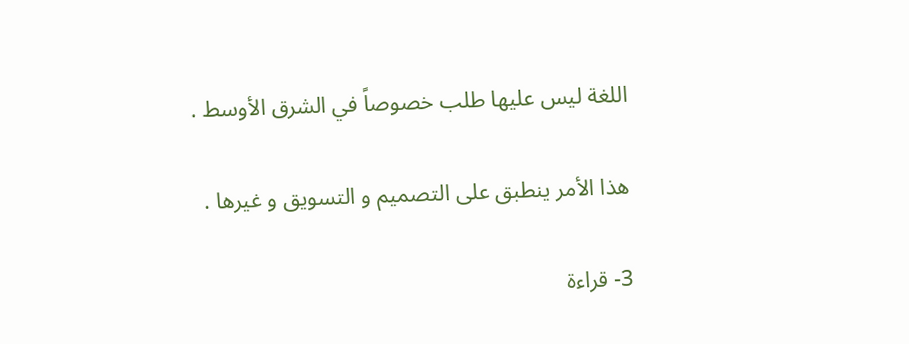اللغة ليس عليها طلب خصوصاً في الشرق الأوسط .

هذا الأمر ينطبق على التصميم و التسويق و غيرها .

3- قراءة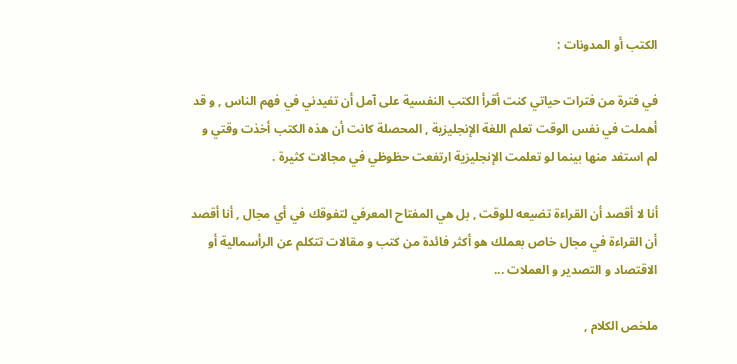الكتب أو المدونات :

في فترة من فترات حياتي كنت أقرأ الكتب النفسية على آمل أن تفيدني في فهم الناس , و قد أهملت في نفس الوقت تعلم اللغة الإنجليزية , المحصلة كانت أن هذه الكتب أخذت وقتي و لم استفد منها بينما لو تعلمت الإنجليزية ارتفعت حظوظي في مجالات كثيرة .

أنا لا أقصد أن القراءة تضيعه للوقت , بل هي المفتاح المعرفي لتفوقك في أي مجال , أنا أقصد أن القراءة في مجال خاص بعملك هو أكثر فائدة من كتب و مقالات تتكلم عن الرأسمالية أو الاقتصاد و التصدير و العملات ...

ملخص الكلام ,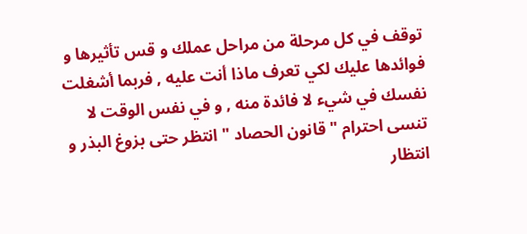توقف في كل مرحلة من مراحل عملك و قس تأثيرها و فوائدها عليك لكي تعرف ماذا أنت عليه , فربما أشغلت نفسك في شيء لا فائدة منه , و في نفس الوقت لا تنسى احترام " قانون الحصاد " انتظر حتى بزوغ البذر و انتظار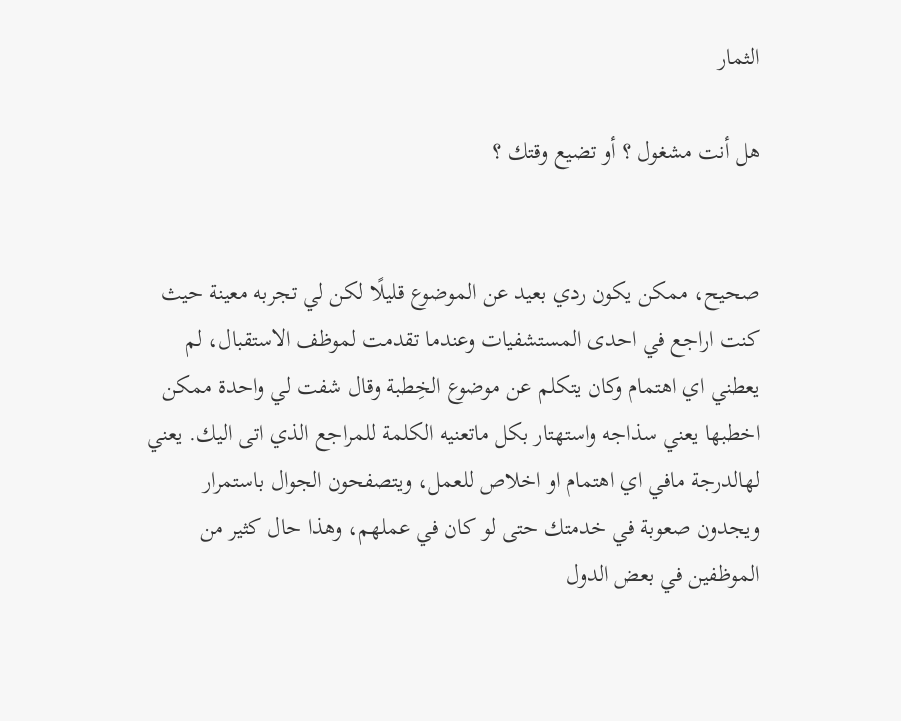الثمار

هل أنت مشغول ؟ أو تضيع وقتك ؟


صحيح، ممكن يكون ردي بعيد عن الموضوع قليلًا لكن لي تجربه معينة حيث كنت اراجع في احدى المستشفيات وعندما تقدمت لموظف الاستقبال، لم يعطني اي اهتمام وكان يتكلم عن موضوع الخِطبة وقال شفت لي واحدة ممكن اخطبها يعني سذاجه واستهتار بكل ماتعنيه الكلمة للمراجع الذي اتى اليك. يعني لهالدرجة مافي اي اهتمام او اخلاص للعمل، ويتصفحون الجوال باستمرار ويجدون صعوبة في خدمتك حتى لو كان في عملهم، وهذا حال كثير من الموظفين في بعض الدول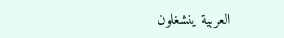العربية ينشغلون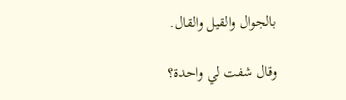بالجوال والقيل والقال.

وقال شفت لي واحدة؟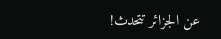عن الجزائر تتحدث!